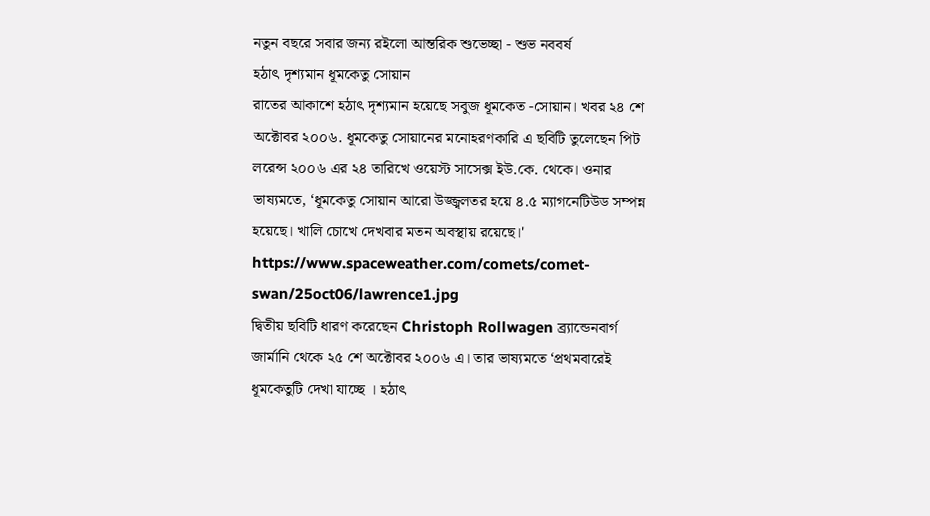নতুন বছরে সবার জন্য রইলো আন্তরিক শুভেচ্ছা - শুভ নববর্ষ
হঠাৎ দৃশ্যমান ধূমকেতু সোয়ান
রাতের আকাশে হঠাৎ দৃশ্যমান হয়েছে সবুজ ধূমকেত -সোয়ান। খবর ২৪ শে অক্টোবর ২০০৬. ধূমকেতু সোয়ানের মনোহরণকারি এ ছবিটি তুলেছেন পিট লরেন্স ২০০৬ এর ২৪ তারিখে ওয়েস্ট সাসেক্স ইউ.কে. থেকে। ওনার ভাষ্যমতে, ‘ধূমকেতু সোয়ান আরো উজ্জ্বলতর হয়ে ৪.৫ ম্যাগনেটিউড সম্পন্ন হয়েছে। খালি চোখে দেখবার মতন অবস্থায় রয়েছে।'
https://www.spaceweather.com/comets/comet-swan/25oct06/lawrence1.jpg
দ্বিতীয় ছবিটি ধারণ করেছেন Christoph Rollwagen ব্র্যান্ডেনবার্গ জার্মানি থেকে ২৫ শে অক্টোবর ২০০৬ এ। তার ভাষ্যমতে ‘প্রথমবারেই ধূমকেতুটি দেখা যাচ্ছে । হঠাৎ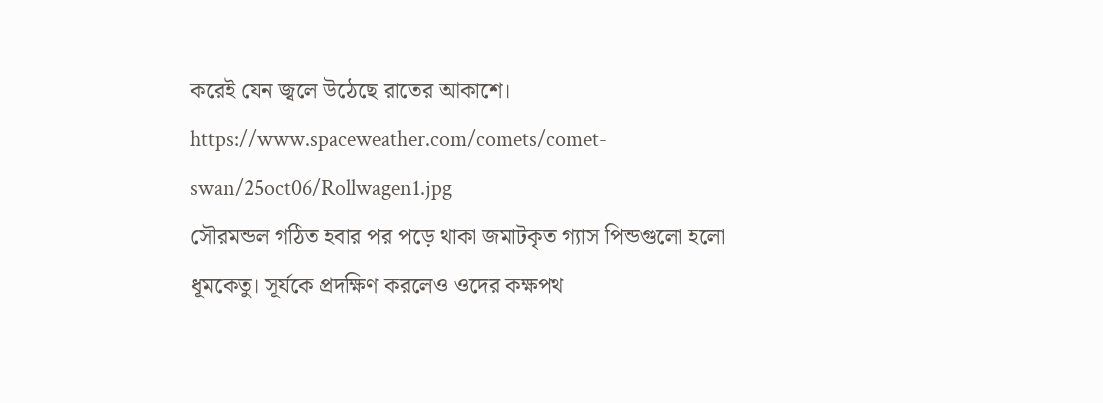করেই যেন জ্বলে উঠেছে রাতের আকাশে।
https://www.spaceweather.com/comets/comet-swan/25oct06/Rollwagen1.jpg
সৌরমন্ডল গঠিত হবার পর পড়ে থাকা জমাটকৃত গ্যাস পিন্ডগুলো হলো ধূমকেতু। সূর্যকে প্রদক্ষিণ করলেও ওদের কক্ষপথ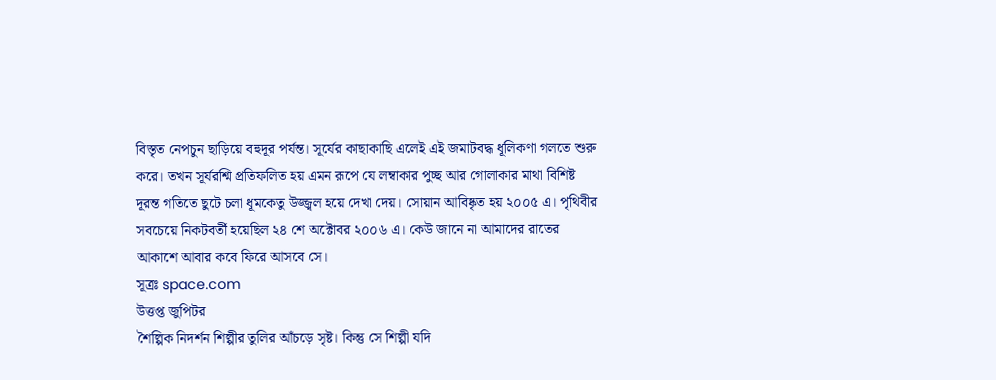বিস্তৃত নেপচুন ছাড়িয়ে বহুদূর পর্যন্ত। সূর্যের কাছাকাছি এলেই এই জমাটবদ্ধ ধূলিকণা গলতে শুরু করে। তখন সূর্যরশ্মি প্রতিফলিত হয় এমন রূপে যে লম্বাকার পুচ্ছ আর গোলাকার মাথা বিশিষ্ট দূরন্ত গতিতে ছুটে চলা ধূমকেতু উজ্জ্বল হয়ে দেখা দেয়। সোয়ান আবিষ্কৃত হয় ২০০৫ এ। পৃথিবীর সবচেয়ে নিকটবর্তী হয়েছিল ২৪ শে অক্টোবর ২০০৬ এ। কেউ জানে না আমাদের রাতের আকাশে আবার কবে ফিরে আসবে সে।
সূত্রঃ space.com
উত্তপ্ত জুপিটর
শৈল্পিক নিদর্শন শিল্পীর তুলির আঁচড়ে সৃষ্ট। কিন্তু সে শিল্পী যদি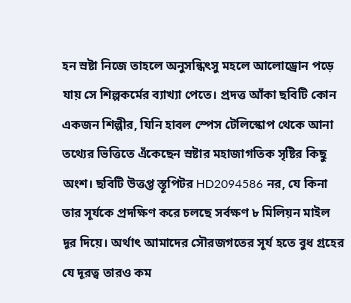হন স্রষ্টা নিজে তাহলে অনুসন্ধিৎসু মহলে আলোড্রোন পড়ে যায় সে শিল্পকর্মের ব্যাখ্যা পেতে। প্রদত্ত আঁকা ছবিটি কোন একজন শিল্পীর, যিনি হাবল স্পেস টেলিস্কোপ থেকে আনা তথ্যের ভিত্তিতে এঁকেছেন স্রষ্টার মহাজাগতিক সৃষ্টির কিছু অংশ। ছবিটি উত্তপ্ত স্তূপিটর HD2094586 নর, যে কিনা তার সূর্যকে প্রদক্ষিণ করে চলছে সর্বক্ষণ ৮ মিলিয়ন মাইল দূর দিয়ে। অর্থাৎ আমাদের সৌরজগতের সূর্য হতে বুধ গ্রহের যে দূরত্ব তারও কম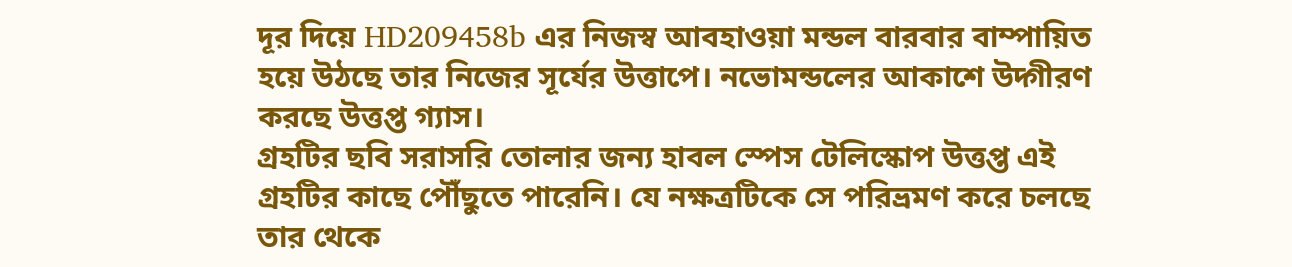দূর দিয়ে HD209458b এর নিজস্ব আবহাওয়া মন্ডল বারবার বাম্পায়িত হয়ে উঠছে তার নিজের সূর্যের উত্তাপে। নভোমন্ডলের আকাশে উদ্গীরণ করছে উত্তপ্ত গ্যাস।
গ্রহটির ছবি সরাসরি তোলার জন্য হাবল স্পেস টেলিস্কোপ উত্তপ্ত এই গ্রহটির কাছে পৌঁছুতে পারেনি। যে নক্ষত্রটিকে সে পরিভ্রমণ করে চলছে তার থেকে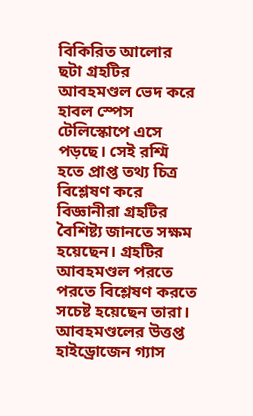বিকিরিত আলোর ছটা গ্রহটির আবহমণ্ডল ভেদ করে হাবল স্পেস টেলিস্কোপে এসে পড়ছে। সেই রশ্মি হতে প্রাপ্ত তথ্য চিত্র বিশ্লেষণ করে বিজ্ঞানীরা গ্রহটির বৈশিষ্ট্য জানতে সক্ষম হয়েছেন। গ্রহটির আবহমণ্ডল পরতে পরতে বিশ্লেষণ করতে সচেষ্ট হয়েছেন তারা। আবহমণ্ডলের উত্তপ্ত হাইড্রোজেন গ্যাস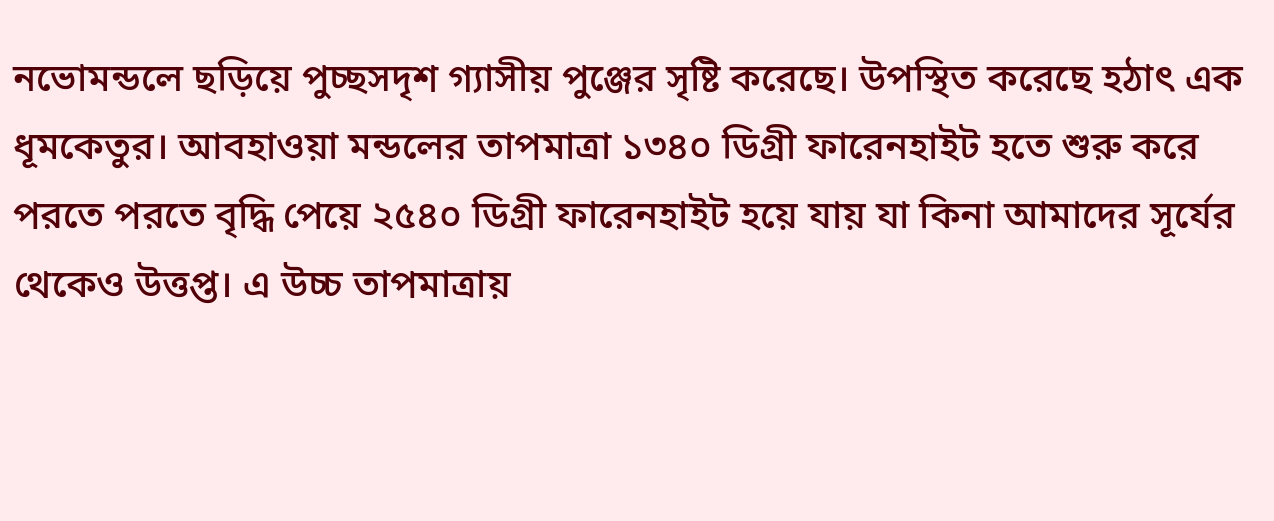নভোমন্ডলে ছড়িয়ে পুচ্ছসদৃশ গ্যাসীয় পুঞ্জের সৃষ্টি করেছে। উপস্থিত করেছে হঠাৎ এক ধূমকেতুর। আবহাওয়া মন্ডলের তাপমাত্রা ১৩৪০ ডিগ্রী ফারেনহাইট হতে শুরু করে পরতে পরতে বৃদ্ধি পেয়ে ২৫৪০ ডিগ্রী ফারেনহাইট হয়ে যায় যা কিনা আমাদের সূর্যের থেকেও উত্তপ্ত। এ উচ্চ তাপমাত্রায়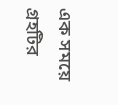এক সময়ে গ্রহটির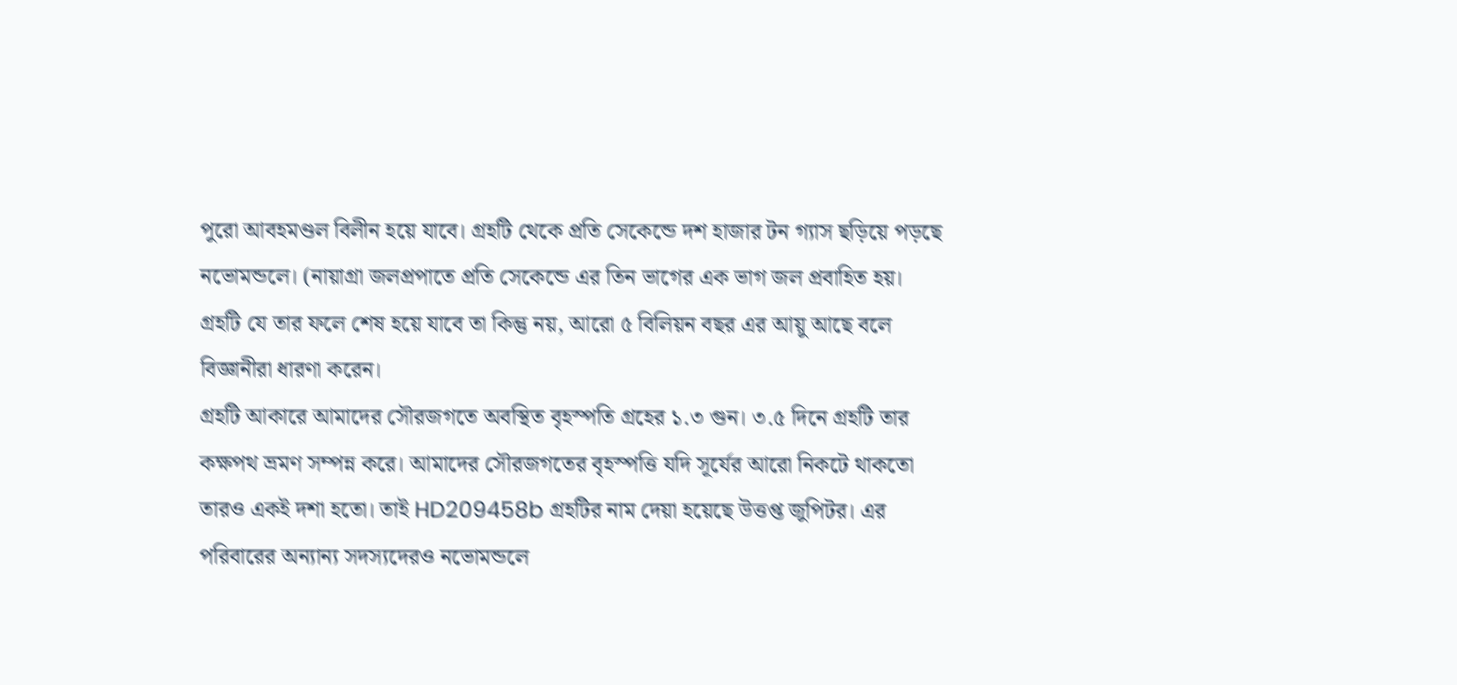পুরো আবহমণ্ডল বিলীন হয়ে যাবে। গ্রহটি থেকে প্রতি সেকেন্ডে দশ হাজার টন গ্যাস ছড়িয়ে পড়ছে নভোমন্ডলে। (নায়াগ্রা জলপ্রপাতে প্রতি সেকেন্ডে এর তিন ভাগের এক ভাগ জল প্রবাহিত হয়। গ্রহটি যে তার ফলে শেষ হয়ে যাবে তা কিন্তু নয়, আরো ৫ বিলিয়ন বছর এর আয়ু আছে বলে বিজ্ঞানীরা ধারণা করেন।
গ্রহটি আকারে আমাদের সৌরজগতে অবস্থিত বৃহস্পতি গ্রহের ১.৩ গুন। ৩.৫ দিনে গ্রহটি তার কক্ষপথ ভ্রমণ সম্পন্ন করে। আমাদের সৌরজগতের বৃহস্পত্তি যদি সূর্যের আরো নিকটে থাকতো তারও একই দশা হতো। তাই HD209458b গ্রহটির নাম দেয়া হয়েছে উত্তপ্ত জুপিটর। এর পরিবারের অন্যান্য সদস্যদেরও নভোমন্ডলে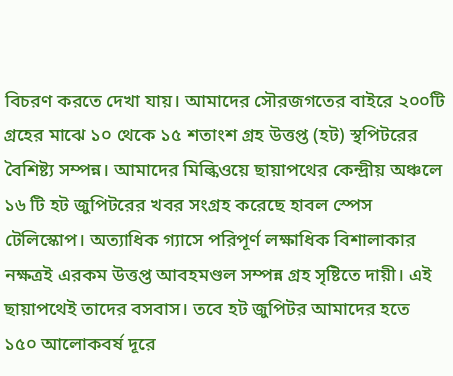বিচরণ করতে দেখা যায়। আমাদের সৌরজগতের বাইরে ২০০টি গ্রহের মাঝে ১০ থেকে ১৫ শতাংশ গ্ৰহ উত্তপ্ত (হট) স্থপিটরের বৈশিষ্ট্য সম্পন্ন। আমাদের মিল্কিওয়ে ছায়াপথের কেন্দ্রীয় অঞ্চলে ১৬ টি হট জুপিটরের খবর সংগ্রহ করেছে হাবল স্পেস টেলিস্কোপ। অত্যাধিক গ্যাসে পরিপূর্ণ লক্ষাধিক বিশালাকার নক্ষত্রই এরকম উত্তপ্ত আবহমণ্ডল সম্পন্ন গ্রহ সৃষ্টিতে দায়ী। এই ছায়াপথেই তাদের বসবাস। তবে হট জুপিটর আমাদের হতে ১৫০ আলোকবর্ষ দূরে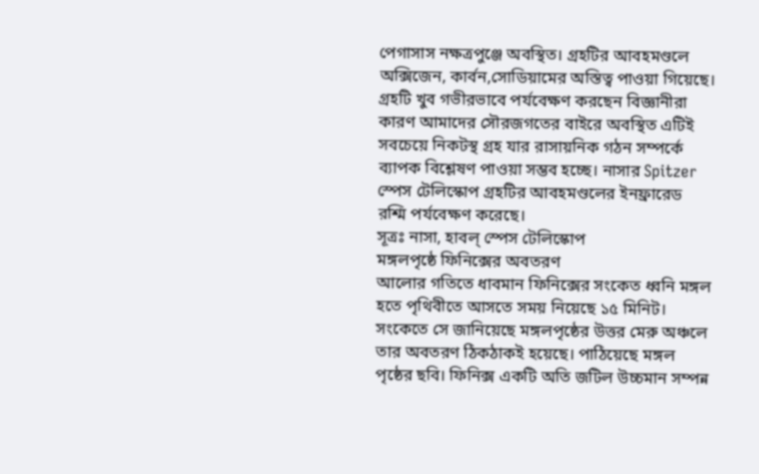পেগাসাস নক্ষত্রপুঞ্জে অবস্থিত। গ্রহটির আবহমণ্ডলে অক্সিজেন, কার্বন,সোডিয়ামের অস্তিত্ব পাওয়া গিয়েছে। গ্রহটি খুব গভীরভাবে পর্যবেক্ষণ করছেন বিজ্ঞানীরা কারণ আমাদের সৌরজগতের বাইরে অবস্থিত এটিই সবচেয়ে নিকটস্থ গ্রহ যার রাসায়নিক গঠন সম্পর্কে ব্যাপক বিশ্লেষণ পাওয়া সম্ভব হচ্ছে। নাসার Spitzer স্পেস টেলিস্কোপ গ্রহটির আবহমণ্ডলের ইনফ্রারেড রশ্মি পর্যবেক্ষণ করেছে।
সূত্রঃ নাসা, হাবল্ স্পেস টেলিস্কোপ
মঙ্গলপৃষ্ঠে ফিনিক্সের অবতরণ
আলোর গতিতে ধাবমান ফিনিক্সের সংকেত ধ্বনি মঙ্গল হতে পৃথিবীতে আসতে সময় নিয়েছে ১৫ মিনিট। সংকেতে সে জানিয়েছে মঙ্গলপৃষ্ঠের উত্তর মেরু অঞ্চলে তার অবতরণ ঠিকঠাকই হয়েছে। পাঠিয়েছে মঙ্গল পৃষ্ঠের ছবি। ফিনিক্স একটি অতি জটিল উচ্চমান সম্পন্ন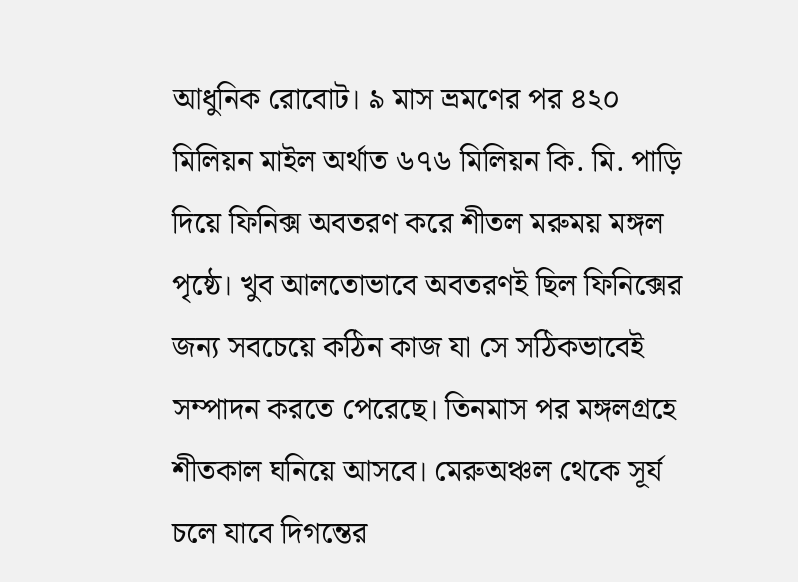আধুনিক রোবোট। ৯ মাস ভ্রমণের পর ৪২০ মিলিয়ন মাইল অর্থাত ৬৭৬ মিলিয়ন কি. মি. পাড়ি দিয়ে ফিনিক্স অবতরণ করে শীতল মরুময় মঙ্গল পৃষ্ঠে। খুব আলতোভাবে অবতরণই ছিল ফিনিক্সের জন্য সবচেয়ে কঠিন কাজ যা সে সঠিকভাবেই সম্পাদন করতে পেরেছে। তিনমাস পর মঙ্গলগ্রহে শীতকাল ঘনিয়ে আসবে। মেরুঅঞ্চল থেকে সূর্য চলে যাবে দিগন্তের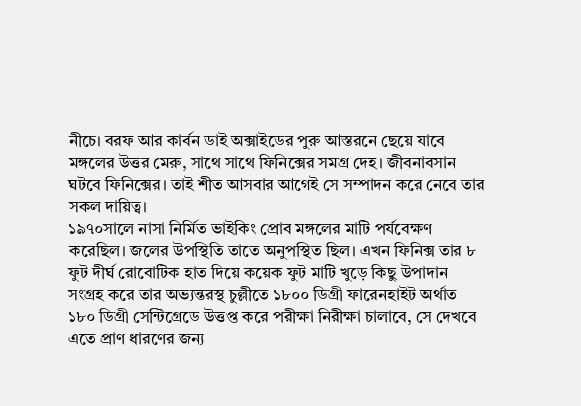নীচে। বরফ আর কার্বন ডাই অক্সাইডের পুরু আস্তরনে ছেয়ে যাবে মঙ্গলের উত্তর মেরু, সাথে সাথে ফিনিক্সের সমগ্র দেহ। জীবনাবসান ঘটবে ফিনিক্সের। তাই শীত আসবার আগেই সে সম্পাদন করে নেবে তার সকল দায়িত্ব।
১৯৭০সালে নাসা নির্মিত ভাইকিং প্রোব মঙ্গলের মাটি পর্যবেক্ষণ করেছিল। জলের উপস্থিতি তাতে অনুপস্থিত ছিল। এখন ফিনিক্স তার ৮ ফুট দীর্ঘ রোবোটিক হাত দিয়ে কয়েক ফুট মাটি খুড়ে কিছু উপাদান সংগ্রহ করে তার অভ্যন্তরস্থ চুল্লীতে ১৮০০ ডিগ্রী ফারেনহাইট অর্থাত ১৮০ ডিগ্রী সেন্টিগ্রেডে উত্তপ্ত করে পরীক্ষা নিরীক্ষা চালাবে, সে দেখবে এতে প্রাণ ধারণের জন্য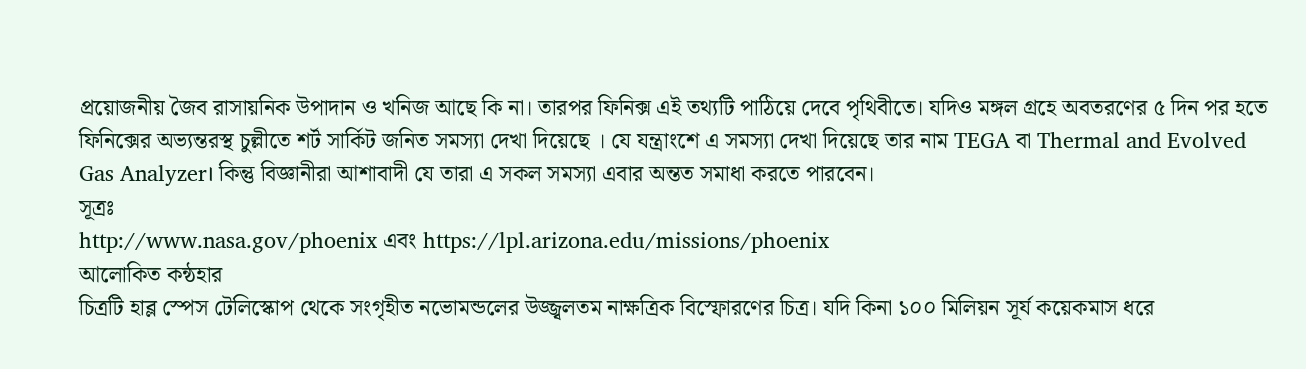প্রয়োজনীয় জৈব রাসায়নিক উপাদান ও খনিজ আছে কি না। তারপর ফিনিক্স এই তথ্যটি পাঠিয়ে দেবে পৃথিবীতে। যদিও মঙ্গল গ্রহে অবতরণের ৫ দিন পর হতে ফিনিক্সের অভ্যন্তরস্থ চুল্লীতে শর্ট সার্কিট জনিত সমস্যা দেখা দিয়েছে । যে যন্ত্রাংশে এ সমস্যা দেখা দিয়েছে তার নাম TEGA বা Thermal and Evolved Gas Analyzer। কিন্তু বিজ্ঞানীরা আশাবাদী যে তারা এ সকল সমস্যা এবার অন্তত সমাধা করতে পারবেন।
সূত্রঃ
http://www.nasa.gov/phoenix এবং https://lpl.arizona.edu/missions/phoenix
আলোকিত কন্ঠহার
চিত্রটি হাব্ল স্পেস টেলিস্কোপ থেকে সংগৃহীত নভোমন্ডলের উজ্জ্বলতম নাক্ষত্রিক বিস্ফোরণের চিত্র। যদি কিনা ১০০ মিলিয়ন সূর্য কয়েকমাস ধরে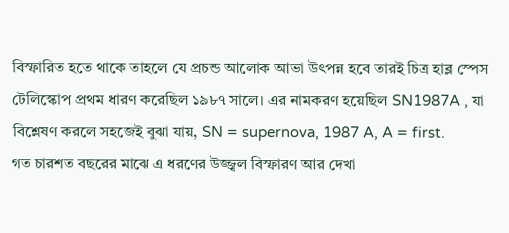বিস্ফারিত হতে থাকে তাহলে যে প্রচন্ড আলোক আভা উৎপন্ন হবে তারই চিত্র হাব্ল স্পেস টেলিস্কোপ প্রথম ধারণ করেছিল ১৯৮৭ সালে। এর নামকরণ হয়েছিল SN1987A , যা বিশ্লেষণ করলে সহজেই বুঝা যায়, SN = supernova, 1987 A, A = first.
গত চারশত বছরের মাঝে এ ধরণের উজ্জ্বল বিস্ফারণ আর দেখা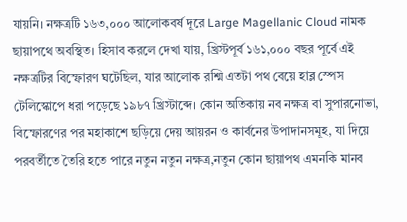যায়নি। নক্ষত্রটি ১৬৩,০০০ আলোকবর্ষ দূরে Large Magellanic Cloud নামক ছায়াপথে অবস্থিত। হিসাব করলে দেখা যায়, খ্রিস্টপূর্ব ১৬১,০০০ বছর পূর্বে এই নক্ষত্রটির বিস্ফোরণ ঘটেছিল, যার আলোক রশ্মি এতটা পথ বেয়ে হাব্ল স্পেস টেলিস্কোপে ধরা পড়েছে ১৯৮৭ খ্রিস্টাব্দে। কোন অতিকায় নব নক্ষত্র বা সুপারনোভা, বিস্ফোরণের পর মহাকাশে ছড়িয়ে দেয় আয়রন ও কার্বনের উপাদানসমূহ, যা দিয়ে পরবর্তীতে তৈরি হতে পারে নতুন নতুন নক্ষত্র,নতুন কোন ছায়াপথ এমনকি মানব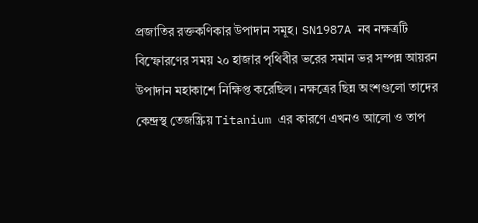প্রজাতির রক্তকণিকার উপাদান সমূহ। SN1987A নব নক্ষত্রটি বিস্ফোরণের সময় ২০ হাজার পৃথিবীর ভরের সমান ভর সম্পন্ন আয়রন উপাদান মহাকাশে নিক্ষিপ্ত করেছিল। নক্ষত্রের ছিন্ন অংশগুলো তাদের কেন্দ্রস্থ তেজস্ক্রিয় Titanium এর কারণে এখনও আলো ও তাপ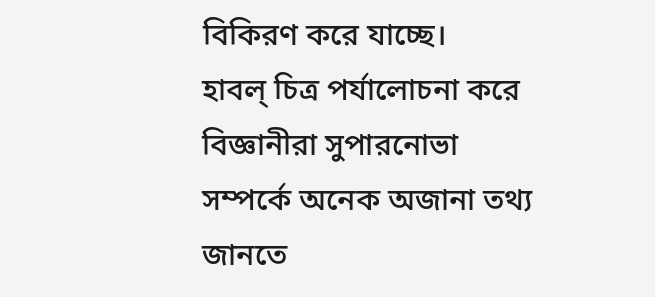বিকিরণ করে যাচ্ছে।
হাবল্ চিত্র পর্যালোচনা করে বিজ্ঞানীরা সুপারনোভা সম্পর্কে অনেক অজানা তথ্য জানতে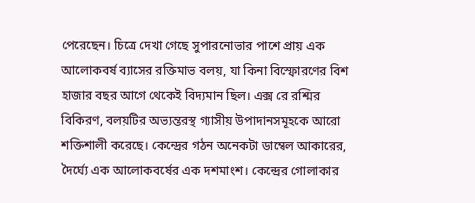পেরেছেন। চিত্রে দেখা গেছে সুপারনোভার পাশে প্রায় এক আলোকবর্ষ ব্যাসের রক্তিমাভ বলয়, যা কিনা বিস্ফোরণের বিশ হাজার বছর আগে থেকেই বিদ্যমান ছিল। এক্স রে রশ্মির বিকিরণ, বলয়টির অভ্যন্তরস্থ গ্যাসীয় উপাদানসমূহকে আরো শক্তিশালী করেছে। কেন্দ্রের গঠন অনেকটা ডাম্বেল আকারের, দৈর্ঘ্যে এক আলোকবর্ষের এক দশমাংশ। কেন্দ্রের গোলাকার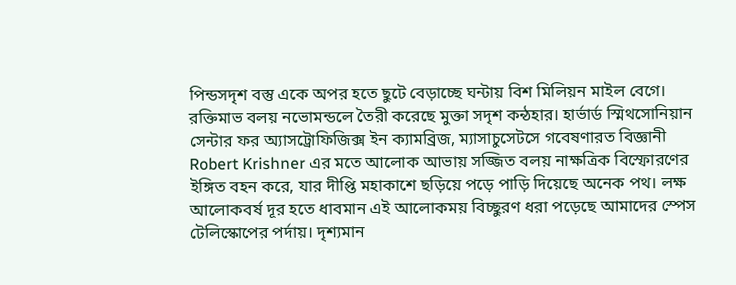পিন্ডসদৃশ বস্তু একে অপর হতে ছুটে বেড়াচ্ছে ঘন্টায় বিশ মিলিয়ন মাইল বেগে।
রক্তিমাভ বলয় নভোমন্ডলে তৈরী করেছে মুক্তা সদৃশ কন্ঠহার। হার্ভার্ড স্মিথসোনিয়ান সেন্টার ফর অ্যাসট্রোফিজিক্স ইন ক্যামব্রিজ, ম্যাসাচুসেটসে গবেষণারত বিজ্ঞানী Robert Krishner এর মতে আলোক আভায় সজ্জিত বলয় নাক্ষত্রিক বিস্ফোরণের ইঙ্গিত বহন করে, যার দীপ্তি মহাকাশে ছড়িয়ে পড়ে পাড়ি দিয়েছে অনেক পথ। লক্ষ আলোকবর্ষ দূর হতে ধাবমান এই আলোকময় বিচ্ছুরণ ধরা পড়েছে আমাদের স্পেস টেলিস্কোপের পর্দায়। দৃশ্যমান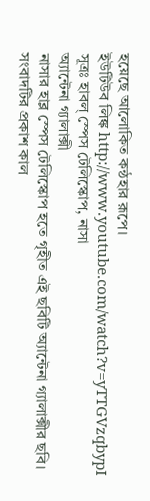হয়েছে আলোকিত কন্ঠহার রূপে।
ইউটিউব লিঙ্ক http://www.youtube.com/watch?v=yTTGVzqbypI
সূত্রঃ হাবল্ স্পেস টেলিস্কোপ, নাসা
অ্যান্টেনা গ্যালাক্সী
নাসার হাব্ল স্পেস টেলিস্কোপ হতে গৃহীত এই ছবিটি অ্যান্টেনা গ্যালাক্সীর ছবি। সংবাদটির প্রকাশ কাল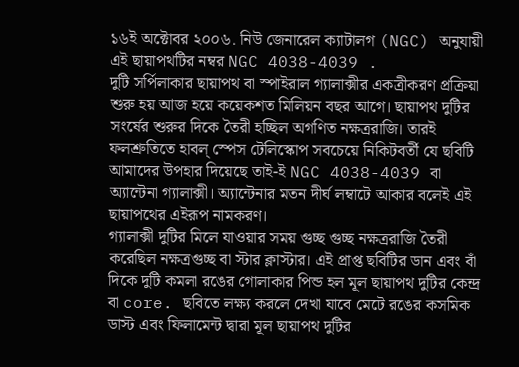১৬ই অক্টোবর ২০০৬. নিউ জেনারেল ক্যাটালগ (NGC) অনুযায়ী এই ছায়াপথটির নম্বর NGC 4038-4039 .
দুটি সর্পিলাকার ছায়াপথ বা স্পাইরাল গ্যালাক্সীর একত্রীকরণ প্রক্রিয়া শুরু হয় আজ হয়ে কয়েকশত মিলিয়ন বছর আগে। ছায়াপথ দুটির সংর্ষের শুরুর দিকে তৈরী হচ্ছিল অগণিত নক্ষত্ররাজি। তারই ফলশ্রুতিতে হাবল্ স্পেস টেলিস্কোপ সবচেয়ে নিকিটবর্তী যে ছবিটি আমাদের উপহার দিয়েছে তাই-ই NGC 4038-4039 বা অ্যান্টেনা গ্যালাক্সী। অ্যান্টেনার মতন দীর্ঘ লম্বাটে আকার বলেই এই ছায়াপথের এইরূপ নামকরণ।
গ্যালাক্সী দুটির মিলে যাওয়ার সময় গুচ্ছ গুচ্ছ নক্ষত্ররাজি তৈরী করেছিল নক্ষত্রগুচ্ছ বা স্টার ক্লাস্টার। এই প্রাপ্ত ছবিটির ডান এবং বাঁ দিকে দুটি কমলা রঙের গোলাকার পিন্ড হল মূল ছায়াপথ দুটির কেন্দ্র বা core. ছবিতে লক্ষ্য করলে দেখা যাবে মেটে রঙের কসমিক ডাস্ট এবং ফিলামেন্ট দ্বারা মূল ছায়াপথ দুটির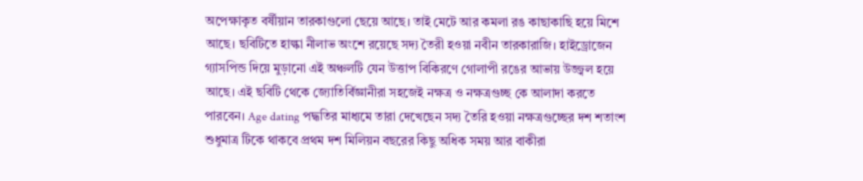অপেক্ষাকৃত বর্ষীয়ান তারকাগুলো ছেয়ে আছে। তাই মেটে আর কমলা রঙ কাছাকাছি হয়ে মিশে আছে। ছবিটিতে হাল্কা নীলাভ অংশে রয়েছে সদ্য তৈরী হওয়া নবীন তারকারাজি। হাইড্রোজেন গ্যাসপিন্ড দিয়ে মুড়ানো এই অঞ্চলটি যেন উত্তাপ বিকিরণে গোলাপী রঙের আভায় উজ্জ্বল হয়ে আছে। এই ছবিটি থেকে জ্যোতির্বিজ্ঞানীরা সহজেই নক্ষত্র ও নক্ষত্রগুচ্ছ কে আলাদা করতে পারবেন। Age dating পদ্ধতির মাধ্যমে তারা দেখেছেন সদ্য তৈরি হওয়া নক্ষত্রগুচ্ছের দশ শতাংশ শুধুমাত্র টিকে থাকবে প্রথম দশ মিলিয়ন বছরের কিছু অধিক সময় আর বাকীরা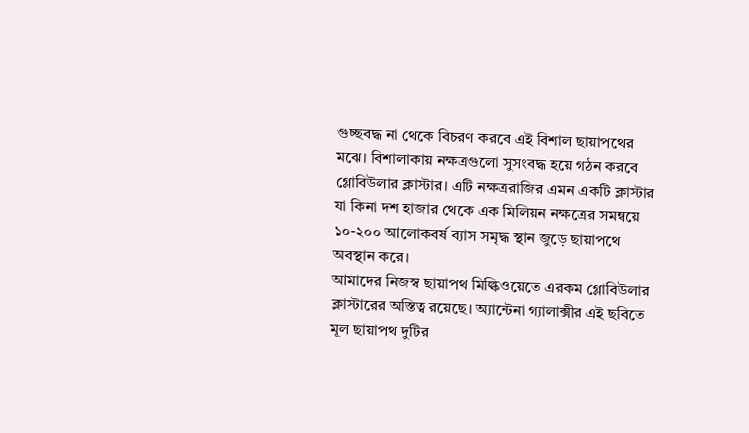গুচ্ছবদ্ধ না থেকে বিচরণ করবে এই বিশাল ছায়াপথের মঝে। বিশালাকায় নক্ষত্রগুলো সুসংবদ্ধ হয়ে গঠন করবে গ্লোবিউলার ক্লাস্টার। এটি নক্ষত্ররাজির এমন একটি ক্লাস্টার যা কিনা দশ হাজার থেকে এক মিলিয়ন নক্ষত্রের সমন্বয়ে ১০-২০০ আলোকবর্ষ ব্যাস সমৃদ্ধ স্থান জুড়ে ছায়াপথে অবস্থান করে।
আমাদের নিজস্ব ছায়াপথ মিল্কিওয়েতে এরকম গ্লোবিউলার ক্লাস্টারের অস্তিত্ব রয়েছে। অ্যান্টেনা গ্যালাক্সীর এই ছবিতে মূল ছায়াপথ দুটির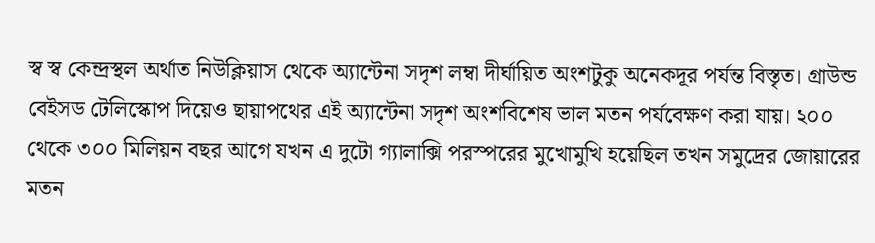স্ব স্ব কেন্দ্রস্থল অর্থাত নিউক্লিয়াস থেকে অ্যান্টেনা সদৃশ লম্বা দীর্ঘায়িত অংশটুকু অনেকদূর পর্যন্ত বিস্তৃত। গ্রাউন্ড বেইসড টেলিস্কোপ দিয়েও ছায়াপথের এই অ্যান্টেনা সদৃশ অংশবিশেষ ভাল মতন পর্যবেক্ষণ করা যায়। ২০০ থেকে ৩০০ মিলিয়ন বছর আগে যখন এ দুটো গ্যালাক্সি পরস্পরের মুখোমুখি হয়েছিল তখন সমুদ্রের জোয়ারের মতন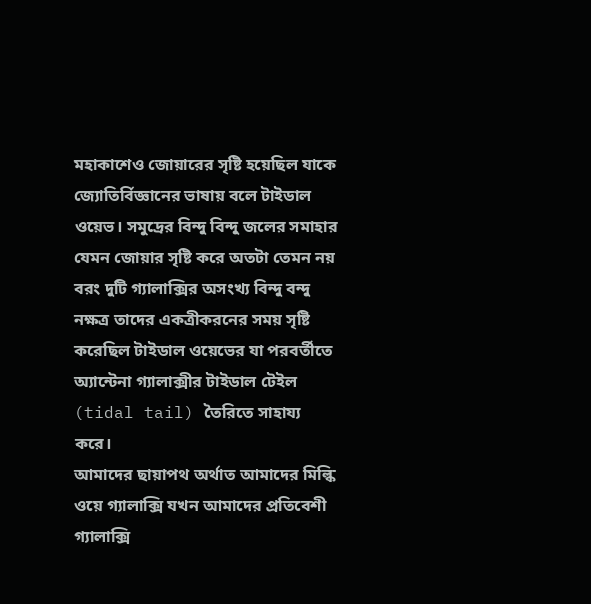মহাকাশেও জোয়ারের সৃষ্টি হয়েছিল যাকে জ্যোতির্বিজ্ঞানের ভাষায় বলে টাইডাল ওয়েভ। সমুদ্রের বিন্দু বিন্দু জলের সমাহার যেমন জোয়ার সৃষ্টি করে অতটা তেমন নয় বরং দুটি গ্যালাক্সির অসংখ্য বিন্দু বন্দু নক্ষত্র তাদের একত্রীকরনের সময় সৃষ্টি করেছিল টাইডাল ওয়েভের যা পরবর্তীতে অ্যান্টেনা গ্যালাক্সীর টাইডাল টেইল (tidal tail) তৈরিতে সাহায্য করে।
আমাদের ছায়াপথ অর্থাত আমাদের মিল্কি ওয়ে গ্যালাক্সি যখন আমাদের প্রতিবেশী গ্যালাক্সি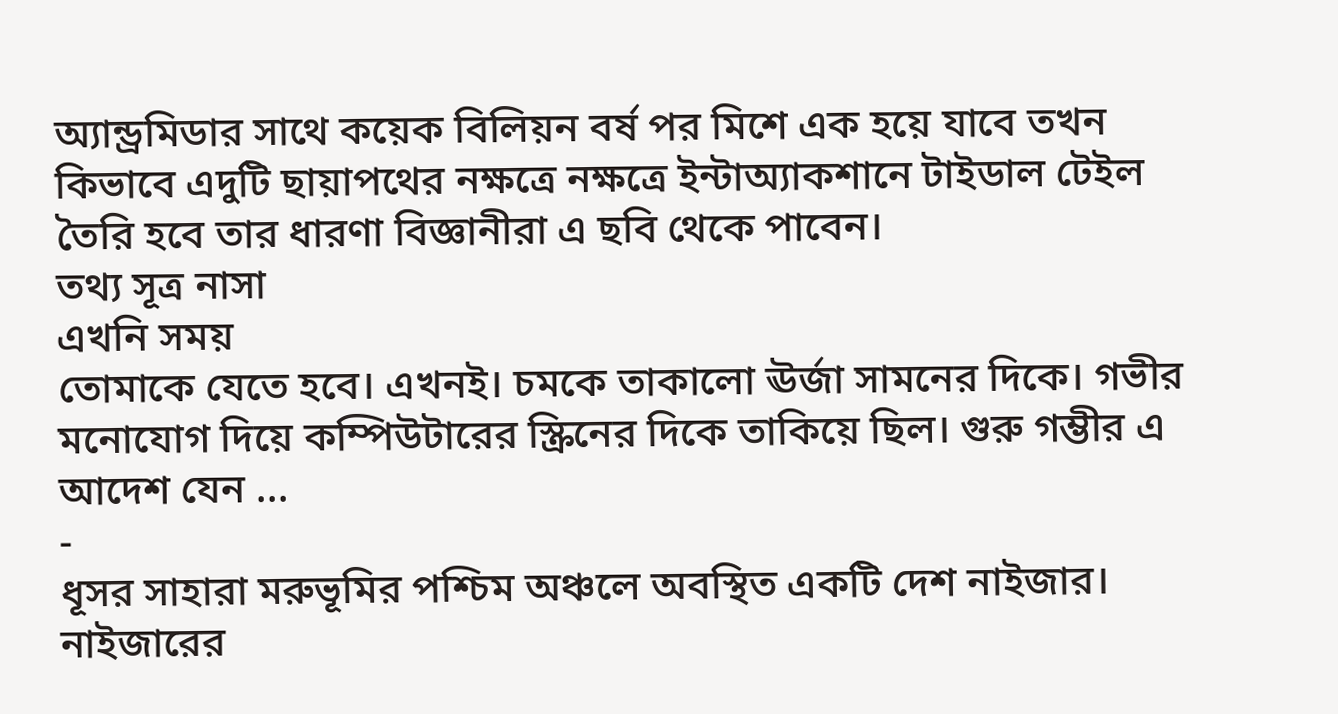অ্যান্ড্রমিডার সাথে কয়েক বিলিয়ন বর্ষ পর মিশে এক হয়ে যাবে তখন কিভাবে এদুটি ছায়াপথের নক্ষত্রে নক্ষত্রে ইন্টাঅ্যাকশানে টাইডাল টেইল তৈরি হবে তার ধারণা বিজ্ঞানীরা এ ছবি থেকে পাবেন।
তথ্য সূত্র নাসা
এখনি সময়
তোমাকে যেতে হবে। এখনই। চমকে তাকালো ঊর্জা সামনের দিকে। গভীর মনোযোগ দিয়ে কম্পিউটারের স্ক্রিনের দিকে তাকিয়ে ছিল। গুরু গম্ভীর এ আদেশ যেন ...
-
ধূসর সাহারা মরুভূমির পশ্চিম অঞ্চলে অবস্থিত একটি দেশ নাইজার। নাইজারের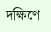দক্ষিণে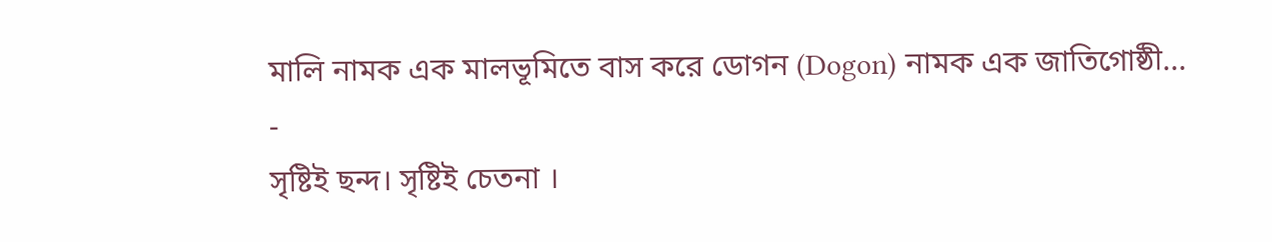মালি নামক এক মালভূমিতে বাস করে ডোগন (Dogon) নামক এক জাতিগোষ্ঠী...
-
সৃষ্টিই ছন্দ। সৃষ্টিই চেতনা ।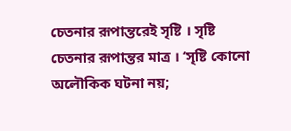চেতনার রূপান্তরেই সৃষ্টি । সৃষ্টি চেতনার রূপান্তর মাত্র । ‘সৃষ্টি কোনো অলৌকিক ঘটনা নয়;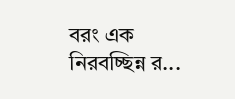বরং এক নিরবচ্ছিন্ন র...